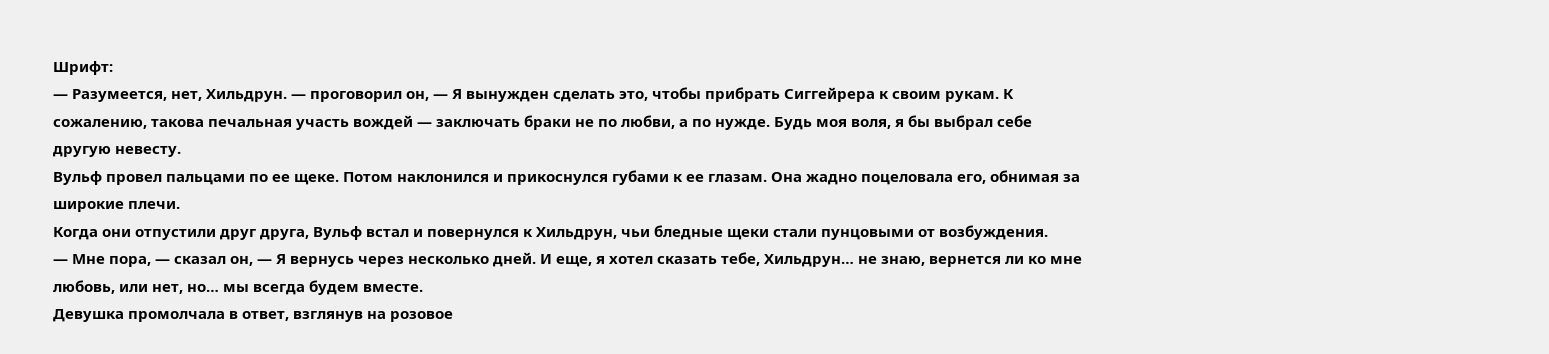Шрифт:
— Разумеется, нет, Хильдрун. — проговорил он, — Я вынужден сделать это, чтобы прибрать Сиггейрера к своим рукам. К сожалению, такова печальная участь вождей — заключать браки не по любви, а по нужде. Будь моя воля, я бы выбрал себе другую невесту.
Вульф провел пальцами по ее щеке. Потом наклонился и прикоснулся губами к ее глазам. Она жадно поцеловала его, обнимая за широкие плечи.
Когда они отпустили друг друга, Вульф встал и повернулся к Хильдрун, чьи бледные щеки стали пунцовыми от возбуждения.
— Мне пора, — сказал он, — Я вернусь через несколько дней. И еще, я хотел сказать тебе, Хильдрун… не знаю, вернется ли ко мне любовь, или нет, но… мы всегда будем вместе.
Девушка промолчала в ответ, взглянув на розовое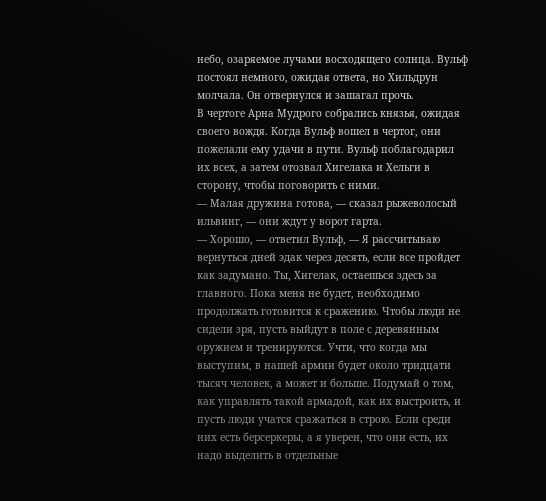небо, озаряемое лучами восходящего солнца. Вульф постоял немного, ожидая ответа, но Хильдрун молчала. Он отвернулся и зашагал прочь.
В чертоге Арна Мудрого собрались князья, ожидая своего вождя. Когда Вульф вошел в чертог, они пожелали ему удачи в пути. Вульф поблагодарил их всех, а затем отозвал Хигелака и Хельги в сторону, чтобы поговорить с ними.
— Малая дружина готова, — сказал рыжеволосый ильвинг, — они ждут у ворот гарта.
— Хорошо, — ответил Вульф, — Я рассчитываю вернуться дней эдак через десять, если все пройдет как задумано. Ты, Хигелак, остаешься здесь за главного. Пока меня не будет, необходимо продолжать готовится к сражению. Чтобы люди не сидели зря, пусть выйдут в поле с деревянным оружием и тренируются. Учти, что когда мы выступим, в нашей армии будет около тридцати тысяч человек, а может и больше. Подумай о том, как управлять такой армадой, как их выстроить, и пусть люди учатся сражаться в строю. Если среди них есть берсеркеры, а я уверен, что они есть, их надо выделить в отдельные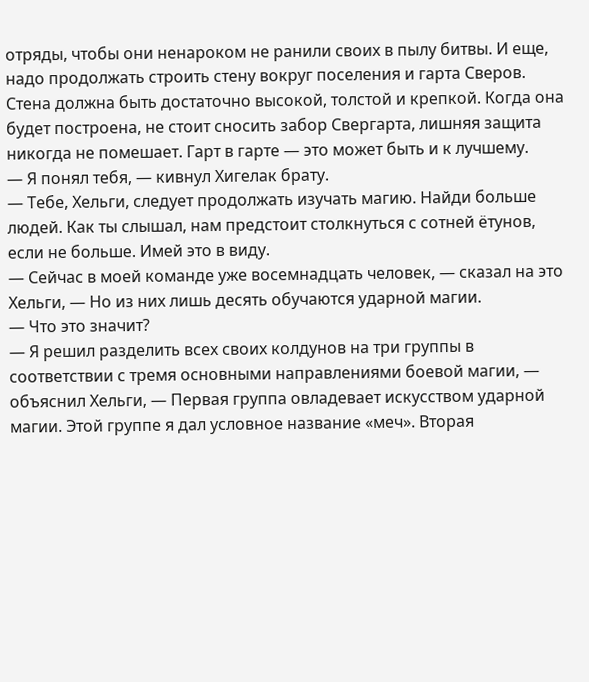отряды, чтобы они ненароком не ранили своих в пылу битвы. И еще, надо продолжать строить стену вокруг поселения и гарта Сверов. Стена должна быть достаточно высокой, толстой и крепкой. Когда она будет построена, не стоит сносить забор Свергарта, лишняя защита никогда не помешает. Гарт в гарте — это может быть и к лучшему.
— Я понял тебя, — кивнул Хигелак брату.
— Тебе, Хельги, следует продолжать изучать магию. Найди больше людей. Как ты слышал, нам предстоит столкнуться с сотней ётунов, если не больше. Имей это в виду.
— Сейчас в моей команде уже восемнадцать человек, — сказал на это Хельги, — Но из них лишь десять обучаются ударной магии.
— Что это значит?
— Я решил разделить всех своих колдунов на три группы в соответствии с тремя основными направлениями боевой магии, — объяснил Хельги, — Первая группа овладевает искусством ударной магии. Этой группе я дал условное название «меч». Вторая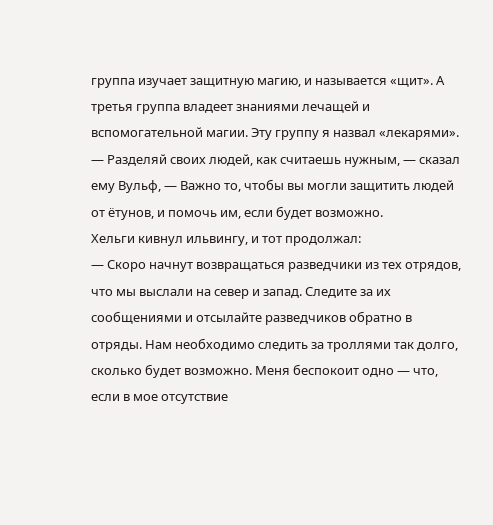группа изучает защитную магию, и называется «щит». А третья группа владеет знаниями лечащей и вспомогательной магии. Эту группу я назвал «лекарями».
— Разделяй своих людей, как считаешь нужным, — сказал ему Вульф, — Важно то, чтобы вы могли защитить людей от ётунов, и помочь им, если будет возможно.
Хельги кивнул ильвингу, и тот продолжал:
— Скоро начнут возвращаться разведчики из тех отрядов, что мы выслали на север и запад. Следите за их сообщениями и отсылайте разведчиков обратно в отряды. Нам необходимо следить за троллями так долго, сколько будет возможно. Меня беспокоит одно — что, если в мое отсутствие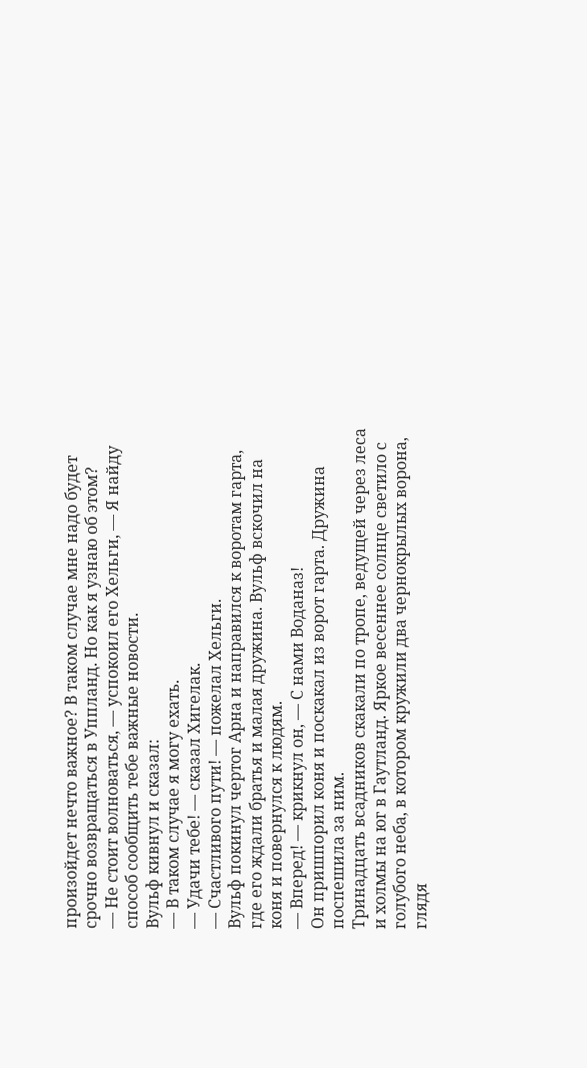произойдет нечто важное? В таком случае мне надо будет срочно возвращаться в Уппланд. Но как я узнаю об этом?
— Не стоит волноваться, — успокоил его Хельги, — Я найду способ сообщить тебе важные новости.
Вульф кивнул и сказал:
— В таком случае я могу ехать.
— Удачи тебе! — сказал Хигелак.
— Счастливого пути! — пожелал Хельги.
Вульф покинул чертог Арна и направился к воротам гарта, где его ждали братья и малая дружина. Вульф вскочил на коня и повернулся к людям.
— Вперед! — крикнул он, — С нами Воданаз!
Он пришпорил коня и поскакал из ворот гарта. Дружина поспешила за ним.
Тринадцать всадников скакали по тропе, ведущей через леса и холмы на юг в Гаутланд. Яркое весеннее солнце светило с голубого неба, в котором кружили два чернокрылых ворона, глядя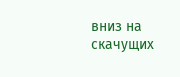вниз на скачущих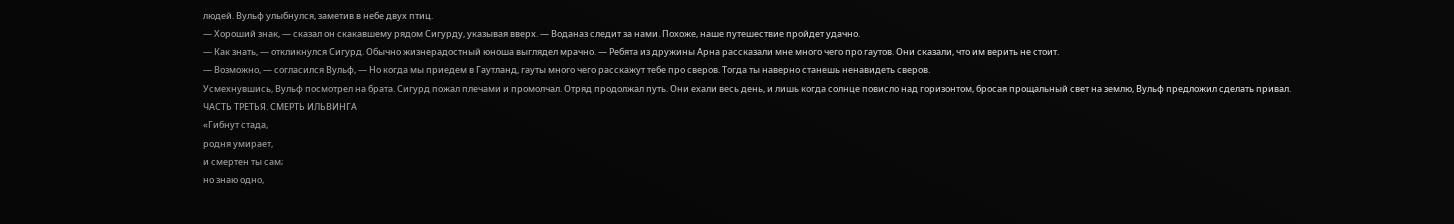людей. Вульф улыбнулся, заметив в небе двух птиц.
— Хороший знак, — сказал он скакавшему рядом Сигурду, указывая вверх. — Воданаз следит за нами. Похоже, наше путешествие пройдет удачно.
— Как знать, — откликнулся Сигурд. Обычно жизнерадостный юноша выглядел мрачно. — Ребята из дружины Арна рассказали мне много чего про гаутов. Они сказали, что им верить не стоит.
— Возможно, — согласился Вульф, — Но когда мы приедем в Гаутланд, гауты много чего расскажут тебе про сверов. Тогда ты наверно станешь ненавидеть сверов.
Усмехнувшись, Вульф посмотрел на брата. Сигурд пожал плечами и промолчал. Отряд продолжал путь. Они ехали весь день, и лишь когда солнце повисло над горизонтом, бросая прощальный свет на землю, Вульф предложил сделать привал.
ЧАСТЬ ТРЕТЬЯ. СМЕРТЬ ИЛЬВИНГА
«Гибнут стада,
родня умирает,
и смертен ты сам;
но знаю одно,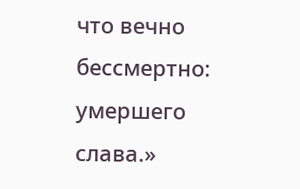что вечно бессмертно:
умершего слава.»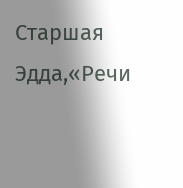Старшая Эдда,«Речи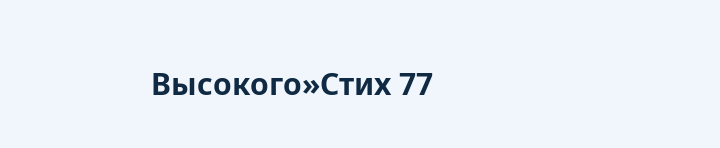Высокого»Стих 77